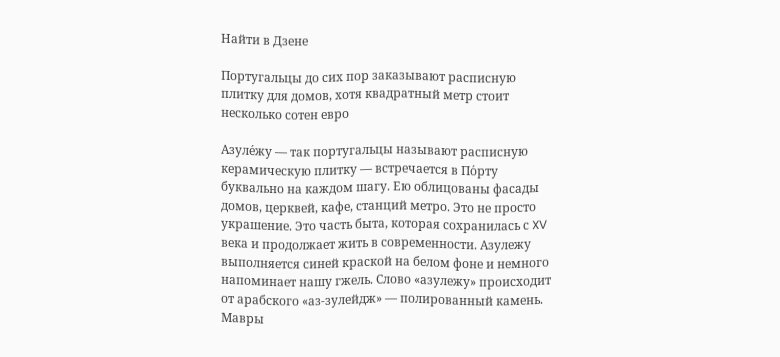Найти в Дзене

Португальцы до сих пор заказывают расписную плитку для домов, хотя квадратный метр стоит несколько сотен евро

Азуле́жу — так португальцы называют расписную керамическую плитку — встречается в По́рту буквально на каждом шагу. Ею облицованы фасады домов, церквей, кафе, станций метро. Это не просто украшение. Это часть быта, которая сохранилась с XV века и продолжает жить в современности. Азулежу выполняется синей краской на белом фоне и немного напоминает нашу гжель. Слово «азулежу» происходит от арабского «аз-зулейдж» — полированный камень. Мавры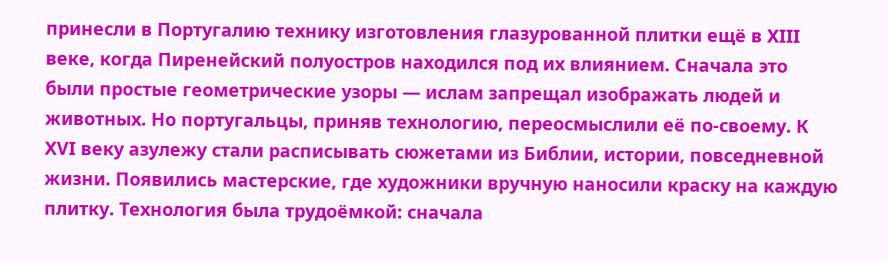принесли в Португалию технику изготовления глазурованной плитки ещё в XIII веке, когда Пиренейский полуостров находился под их влиянием. Сначала это были простые геометрические узоры — ислам запрещал изображать людей и животных. Но португальцы, приняв технологию, переосмыслили её по-своему. К XVI веку азулежу стали расписывать сюжетами из Библии, истории, повседневной жизни. Появились мастерские, где художники вручную наносили краску на каждую плитку. Технология была трудоёмкой: сначала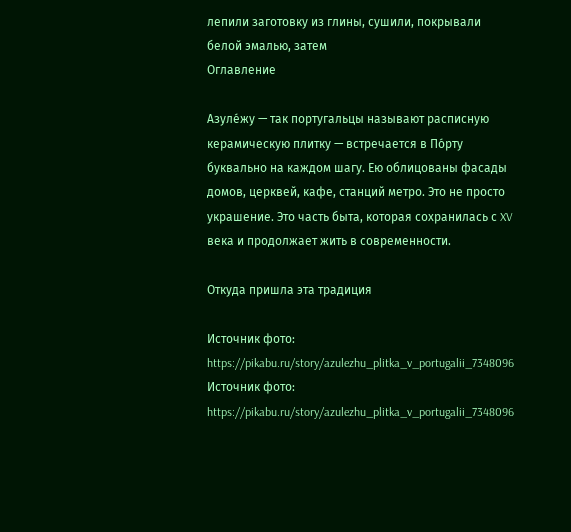лепили заготовку из глины, сушили, покрывали белой эмалью, затем
Оглавление

Азуле́жу — так португальцы называют расписную керамическую плитку — встречается в По́рту буквально на каждом шагу. Ею облицованы фасады домов, церквей, кафе, станций метро. Это не просто украшение. Это часть быта, которая сохранилась с XV века и продолжает жить в современности.

Откуда пришла эта традиция

Источник фото: https://pikabu.ru/story/azulezhu_plitka_v_portugalii_7348096
Источник фото: https://pikabu.ru/story/azulezhu_plitka_v_portugalii_7348096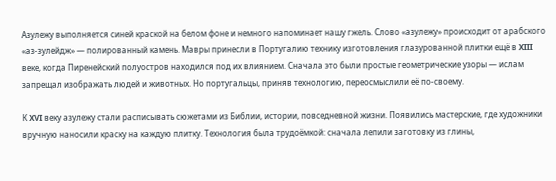Азулежу выполняется синей краской на белом фоне и немного напоминает нашу гжель. Слово «азулежу» происходит от арабского «аз-зулейдж» — полированный камень. Мавры принесли в Португалию технику изготовления глазурованной плитки ещё в XIII веке, когда Пиренейский полуостров находился под их влиянием. Сначала это были простые геометрические узоры — ислам запрещал изображать людей и животных. Но португальцы, приняв технологию, переосмыслили её по-своему.

К XVI веку азулежу стали расписывать сюжетами из Библии, истории, повседневной жизни. Появились мастерские, где художники вручную наносили краску на каждую плитку. Технология была трудоёмкой: сначала лепили заготовку из глины,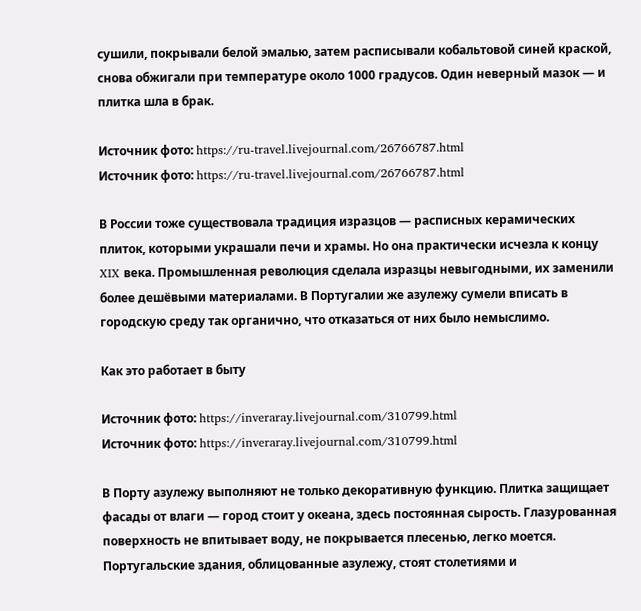сушили, покрывали белой эмалью, затем расписывали кобальтовой синей краской, снова обжигали при температуре около 1000 градусов. Один неверный мазок — и плитка шла в брак.

Источник фото: https://ru-travel.livejournal.com/26766787.html
Источник фото: https://ru-travel.livejournal.com/26766787.html

В России тоже существовала традиция изразцов — расписных керамических плиток, которыми украшали печи и храмы. Но она практически исчезла к концу XIX века. Промышленная революция сделала изразцы невыгодными, их заменили более дешёвыми материалами. В Португалии же азулежу сумели вписать в городскую среду так органично, что отказаться от них было немыслимо.

Как это работает в быту

Источник фото: https://inveraray.livejournal.com/310799.html
Источник фото: https://inveraray.livejournal.com/310799.html

В Порту азулежу выполняют не только декоративную функцию. Плитка защищает фасады от влаги — город стоит у океана, здесь постоянная сырость. Глазурованная поверхность не впитывает воду, не покрывается плесенью, легко моется. Португальские здания, облицованные азулежу, стоят столетиями и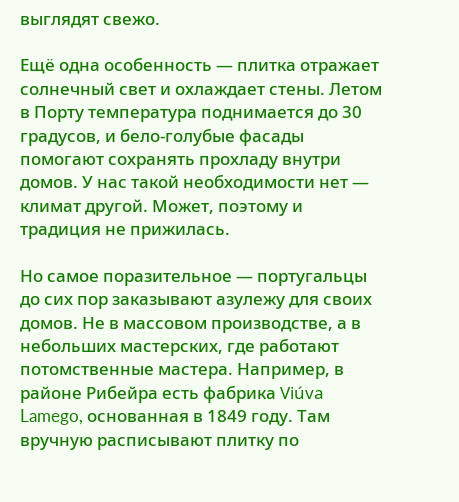выглядят свежо.

Ещё одна особенность — плитка отражает солнечный свет и охлаждает стены. Летом в Порту температура поднимается до 30 градусов, и бело-голубые фасады помогают сохранять прохладу внутри домов. У нас такой необходимости нет — климат другой. Может, поэтому и традиция не прижилась.

Но самое поразительное — португальцы до сих пор заказывают азулежу для своих домов. Не в массовом производстве, а в небольших мастерских, где работают потомственные мастера. Например, в районе Рибейра есть фабрика Viúva Lamego, основанная в 1849 году. Там вручную расписывают плитку по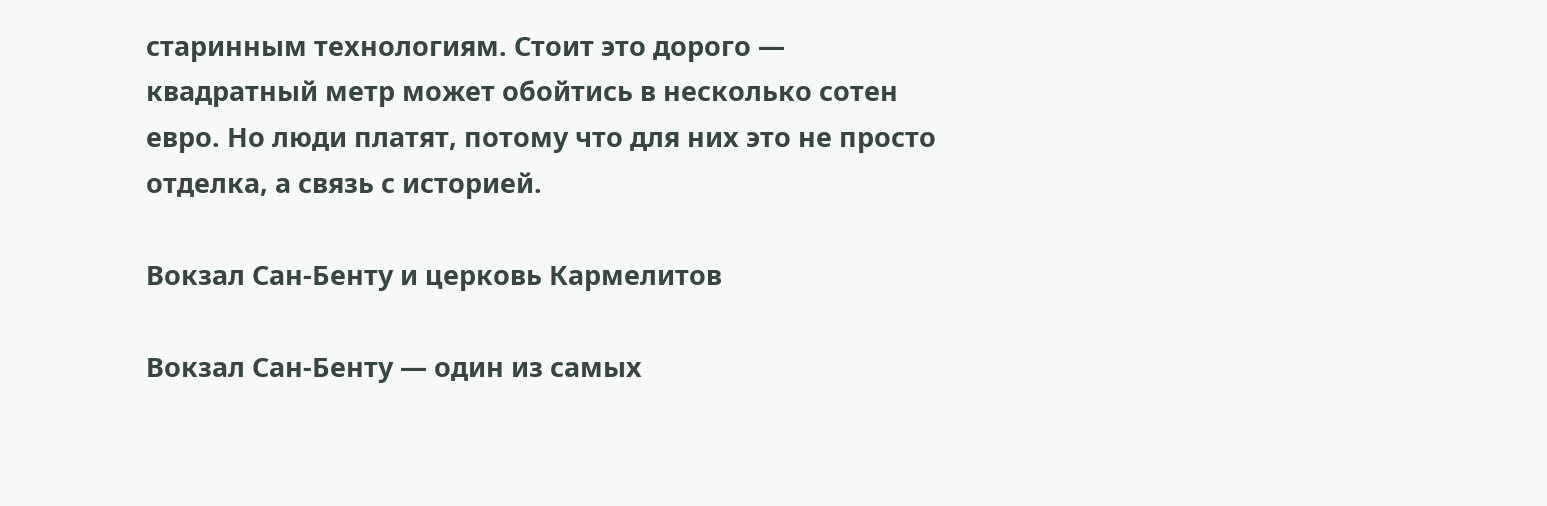старинным технологиям. Стоит это дорого — квадратный метр может обойтись в несколько сотен евро. Но люди платят, потому что для них это не просто отделка, а связь с историей.

Вокзал Сан-Бенту и церковь Кармелитов

Вокзал Сан-Бенту — один из самых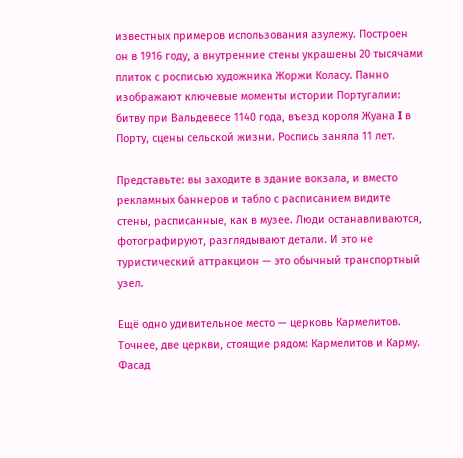известных примеров использования азулежу. Построен он в 1916 году, а внутренние стены украшены 20 тысячами плиток с росписью художника Жоржи Коласу. Панно изображают ключевые моменты истории Португалии: битву при Вальдевесе 1140 года, въезд короля Жуана I в Порту, сцены сельской жизни. Роспись заняла 11 лет.

Представьте: вы заходите в здание вокзала, и вместо рекламных баннеров и табло с расписанием видите стены, расписанные, как в музее. Люди останавливаются, фотографируют, разглядывают детали. И это не туристический аттракцион — это обычный транспортный узел.

Ещё одно удивительное место — церковь Кармелитов. Точнее, две церкви, стоящие рядом: Кармелитов и Карму. Фасад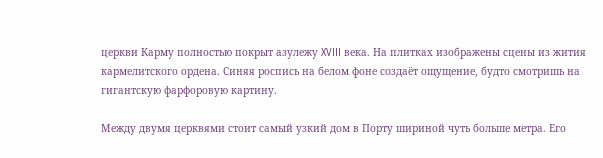церкви Карму полностью покрыт азулежу XVIII века. На плитках изображены сцены из жития кармелитского ордена. Синяя роспись на белом фоне создаёт ощущение, будто смотришь на гигантскую фарфоровую картину.

Между двумя церквями стоит самый узкий дом в Порту шириной чуть больше метра. Его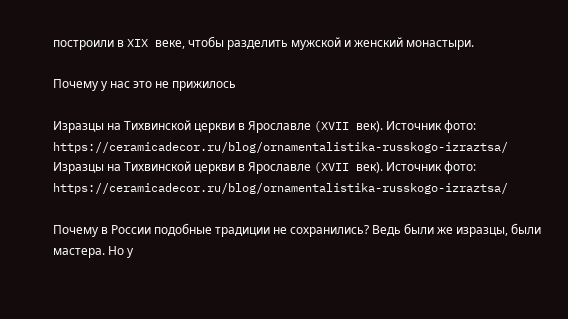построили в XIX веке, чтобы разделить мужской и женский монастыри.

Почему у нас это не прижилось

Изразцы на Тихвинской церкви в Ярославле (XVII век). Источник фото: https://ceramicadecor.ru/blog/ornamentalistika-russkogo-izraztsa/
Изразцы на Тихвинской церкви в Ярославле (XVII век). Источник фото: https://ceramicadecor.ru/blog/ornamentalistika-russkogo-izraztsa/

Почему в России подобные традиции не сохранились? Ведь были же изразцы, были мастера. Но у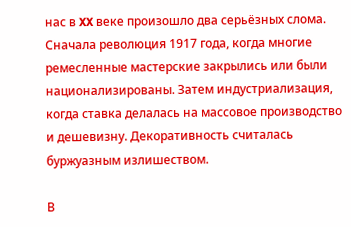нас в XX веке произошло два серьёзных слома. Сначала революция 1917 года, когда многие ремесленные мастерские закрылись или были национализированы. Затем индустриализация, когда ставка делалась на массовое производство и дешевизну. Декоративность считалась буржуазным излишеством.

В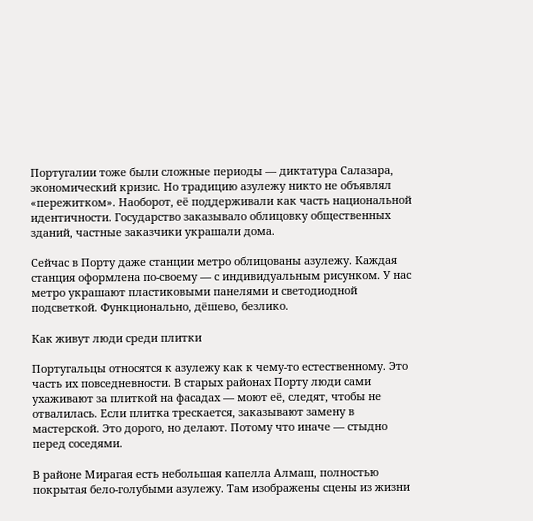Португалии тоже были сложные периоды — диктатура Салазара, экономический кризис. Но традицию азулежу никто не объявлял «пережитком». Наоборот, её поддерживали как часть национальной идентичности. Государство заказывало облицовку общественных зданий, частные заказчики украшали дома.

Сейчас в Порту даже станции метро облицованы азулежу. Каждая станция оформлена по-своему — с индивидуальным рисунком. У нас метро украшают пластиковыми панелями и светодиодной подсветкой. Функционально, дёшево, безлико.

Как живут люди среди плитки

Португальцы относятся к азулежу как к чему-то естественному. Это часть их повседневности. В старых районах Порту люди сами ухаживают за плиткой на фасадах — моют её, следят, чтобы не отвалилась. Если плитка трескается, заказывают замену в мастерской. Это дорого, но делают. Потому что иначе — стыдно перед соседями.

В районе Мирагая есть небольшая капелла Алмаш, полностью покрытая бело-голубыми азулежу. Там изображены сцены из жизни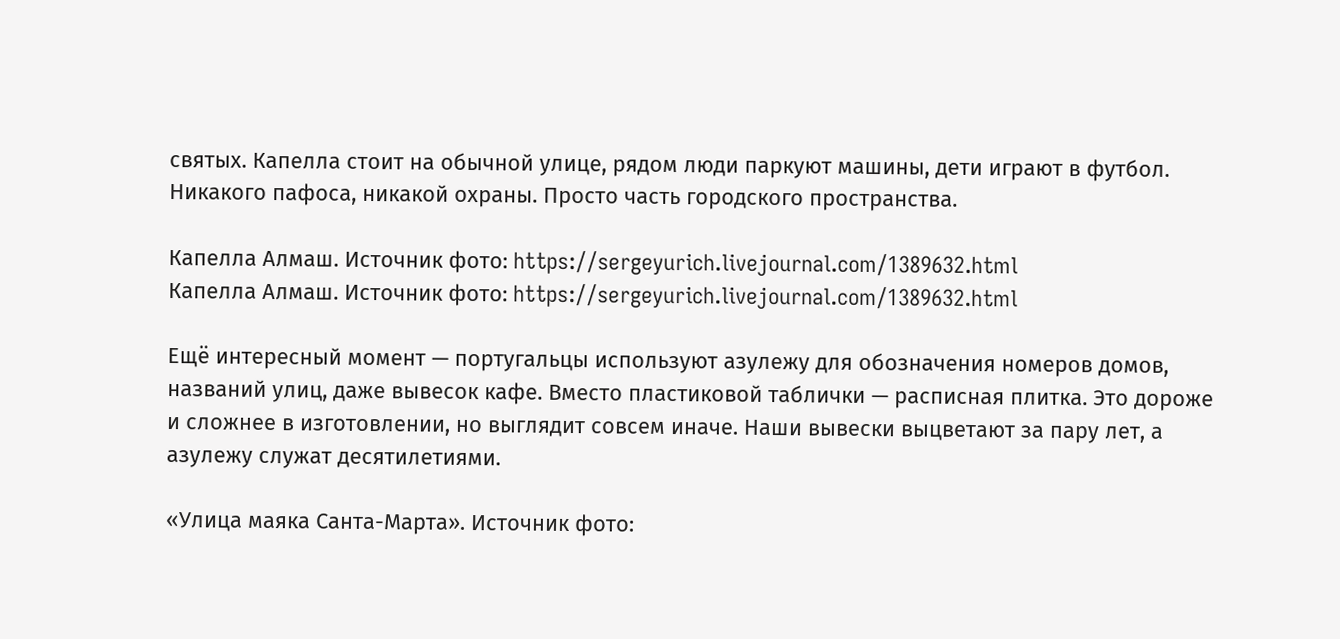святых. Капелла стоит на обычной улице, рядом люди паркуют машины, дети играют в футбол. Никакого пафоса, никакой охраны. Просто часть городского пространства.

Капелла Алмаш. Источник фото: https://sergeyurich.livejournal.com/1389632.html
Капелла Алмаш. Источник фото: https://sergeyurich.livejournal.com/1389632.html

Ещё интересный момент — португальцы используют азулежу для обозначения номеров домов, названий улиц, даже вывесок кафе. Вместо пластиковой таблички — расписная плитка. Это дороже и сложнее в изготовлении, но выглядит совсем иначе. Наши вывески выцветают за пару лет, а азулежу служат десятилетиями.

«Улица маяка Санта-Марта». Источник фото: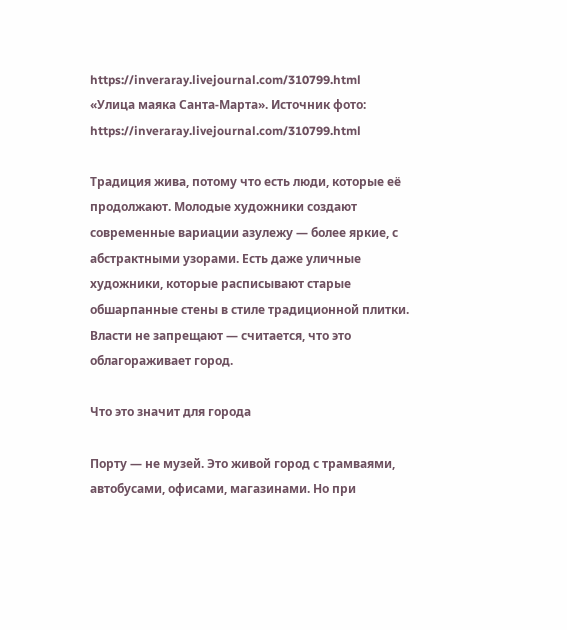https://inveraray.livejournal.com/310799.html
«Улица маяка Санта-Марта». Источник фото: https://inveraray.livejournal.com/310799.html

Традиция жива, потому что есть люди, которые её продолжают. Молодые художники создают современные вариации азулежу — более яркие, с абстрактными узорами. Есть даже уличные художники, которые расписывают старые обшарпанные стены в стиле традиционной плитки. Власти не запрещают — считается, что это облагораживает город.

Что это значит для города

Порту — не музей. Это живой город с трамваями, автобусами, офисами, магазинами. Но при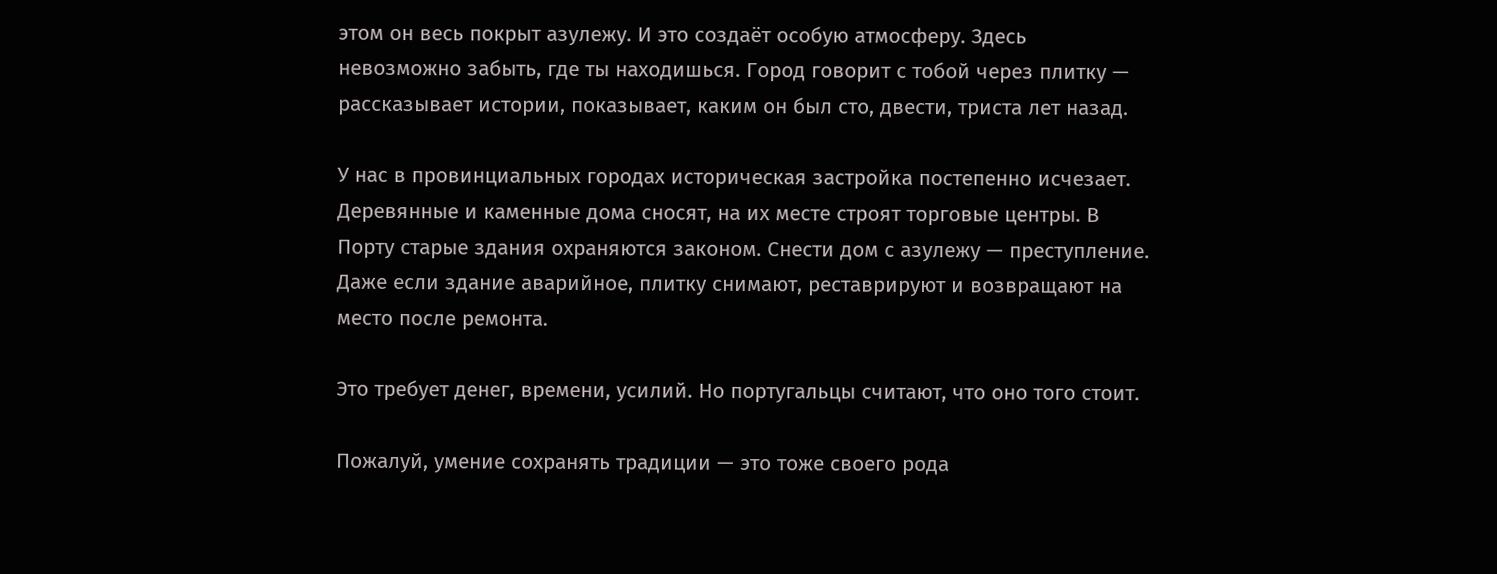этом он весь покрыт азулежу. И это создаёт особую атмосферу. Здесь невозможно забыть, где ты находишься. Город говорит с тобой через плитку — рассказывает истории, показывает, каким он был сто, двести, триста лет назад.

У нас в провинциальных городах историческая застройка постепенно исчезает. Деревянные и каменные дома сносят, на их месте строят торговые центры. В Порту старые здания охраняются законом. Снести дом с азулежу — преступление. Даже если здание аварийное, плитку снимают, реставрируют и возвращают на место после ремонта.

Это требует денег, времени, усилий. Но португальцы считают, что оно того стоит.

Пожалуй, умение сохранять традиции — это тоже своего рода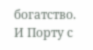богатство. И Порту с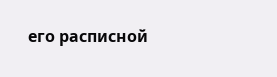его расписной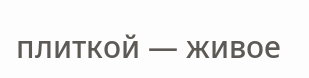плиткой — живое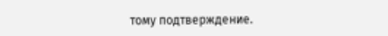тому подтверждение.